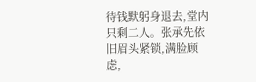待钱默躬身退去,堂内只剩二人。张承先依旧眉头紧锁,满脸顾虑,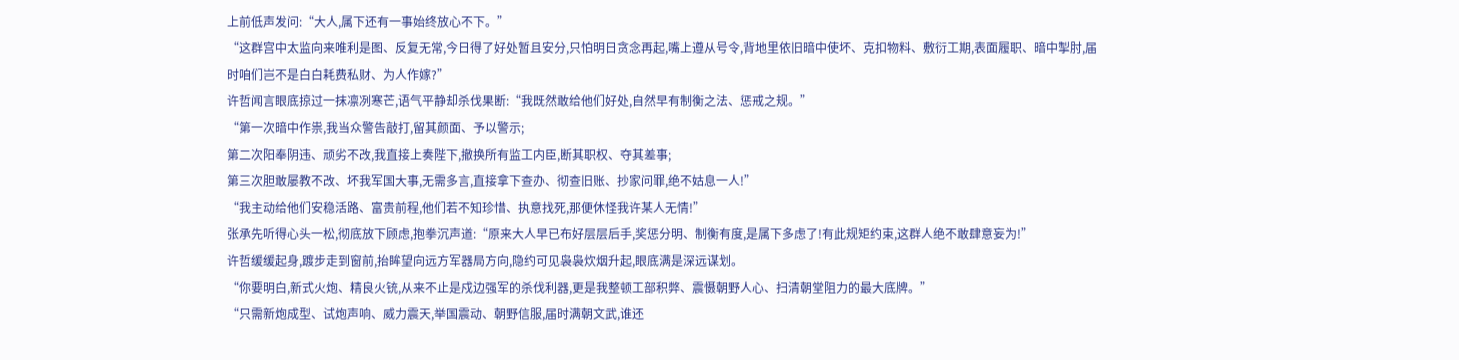上前低声发问:“大人,属下还有一事始终放心不下。”
“这群宫中太监向来唯利是图、反复无常,今日得了好处暂且安分,只怕明日贪念再起,嘴上遵从号令,背地里依旧暗中使坏、克扣物料、敷衍工期,表面履职、暗中掣肘,届时咱们岂不是白白耗费私财、为人作嫁?”
许哲闻言眼底掠过一抹凛冽寒芒,语气平静却杀伐果断:“我既然敢给他们好处,自然早有制衡之法、惩戒之规。”
“第一次暗中作祟,我当众警告敲打,留其颜面、予以警示;
第二次阳奉阴违、顽劣不改,我直接上奏陛下,撤换所有监工内臣,断其职权、夺其差事;
第三次胆敢屡教不改、坏我军国大事,无需多言,直接拿下查办、彻查旧账、抄家问罪,绝不姑息一人!”
“我主动给他们安稳活路、富贵前程,他们若不知珍惜、执意找死,那便休怪我许某人无情!”
张承先听得心头一松,彻底放下顾虑,抱拳沉声道:“原来大人早已布好层层后手,奖惩分明、制衡有度,是属下多虑了!有此规矩约束,这群人绝不敢肆意妄为!”
许哲缓缓起身,踱步走到窗前,抬眸望向远方军器局方向,隐约可见袅袅炊烟升起,眼底满是深远谋划。
“你要明白,新式火炮、精良火铳,从来不止是戍边强军的杀伐利器,更是我整顿工部积弊、震慑朝野人心、扫清朝堂阻力的最大底牌。”
“只需新炮成型、试炮声响、威力震天,举国震动、朝野信服,届时满朝文武,谁还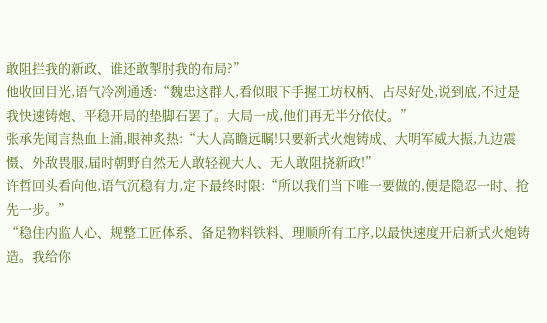敢阻拦我的新政、谁还敢掣肘我的布局?”
他收回目光,语气冷冽通透:“魏忠这群人,看似眼下手握工坊权柄、占尽好处,说到底,不过是我快速铸炮、平稳开局的垫脚石罢了。大局一成,他们再无半分依仗。”
张承先闻言热血上涌,眼神炙热:“大人高瞻远瞩!只要新式火炮铸成、大明军威大振,九边震慑、外敌畏服,届时朝野自然无人敢轻视大人、无人敢阻挠新政!”
许哲回头看向他,语气沉稳有力,定下最终时限:“所以我们当下唯一要做的,便是隐忍一时、抢先一步。”
“稳住内监人心、规整工匠体系、备足物料铁料、理顺所有工序,以最快速度开启新式火炮铸造。我给你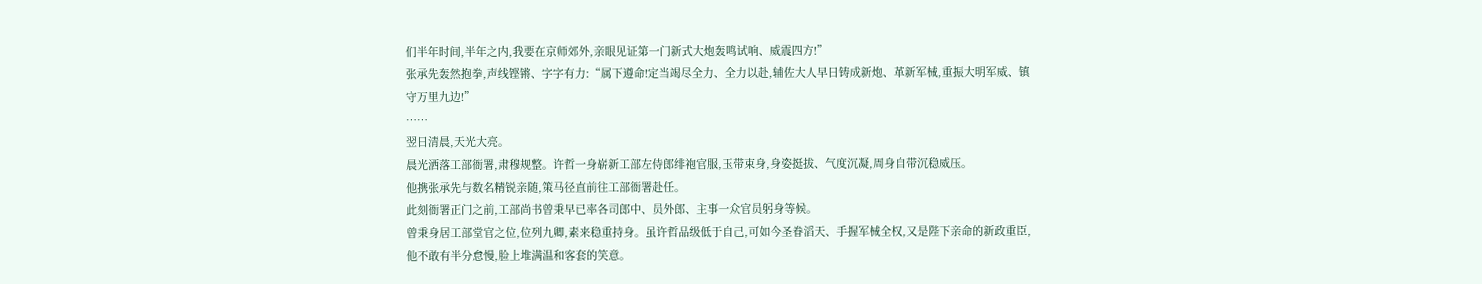们半年时间,半年之内,我要在京师郊外,亲眼见证第一门新式大炮轰鸣试响、威震四方!”
张承先轰然抱拳,声线铿锵、字字有力:“属下遵命!定当竭尽全力、全力以赴,辅佐大人早日铸成新炮、革新军械,重振大明军威、镇守万里九边!”
……
翌日清晨,天光大亮。
晨光洒落工部衙署,肃穆规整。许哲一身崭新工部左侍郎绯袍官服,玉带束身,身姿挺拔、气度沉凝,周身自带沉稳威压。
他携张承先与数名精锐亲随,策马径直前往工部衙署赴任。
此刻衙署正门之前,工部尚书曾秉早已率各司郎中、员外郎、主事一众官员躬身等候。
曾秉身居工部堂官之位,位列九卿,素来稳重持身。虽许哲品级低于自己,可如今圣眷滔天、手握军械全权,又是陛下亲命的新政重臣,他不敢有半分怠慢,脸上堆满温和客套的笑意。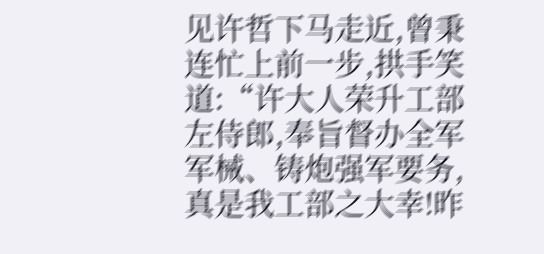见许哲下马走近,曾秉连忙上前一步,拱手笑道:“许大人荣升工部左侍郎,奉旨督办全军军械、铸炮强军要务,真是我工部之大幸!昨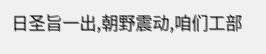日圣旨一出,朝野震动,咱们工部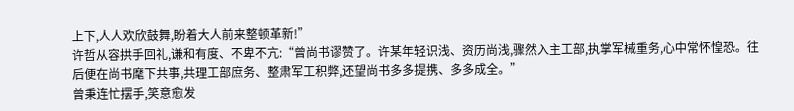上下,人人欢欣鼓舞,盼着大人前来整顿革新!”
许哲从容拱手回礼,谦和有度、不卑不亢:“曾尚书谬赞了。许某年轻识浅、资历尚浅,骤然入主工部,执掌军械重务,心中常怀惶恐。往后便在尚书麾下共事,共理工部庶务、整肃军工积弊,还望尚书多多提携、多多成全。”
曾秉连忙摆手,笑意愈发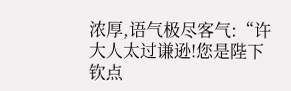浓厚,语气极尽客气:“许大人太过谦逊!您是陛下钦点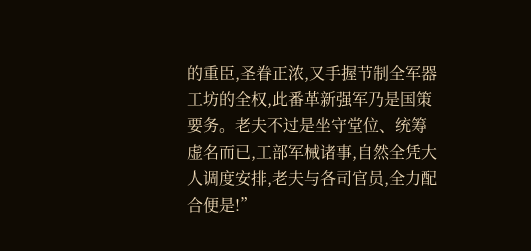的重臣,圣眷正浓,又手握节制全军器工坊的全权,此番革新强军乃是国策要务。老夫不过是坐守堂位、统筹虚名而已,工部军械诸事,自然全凭大人调度安排,老夫与各司官员,全力配合便是!”